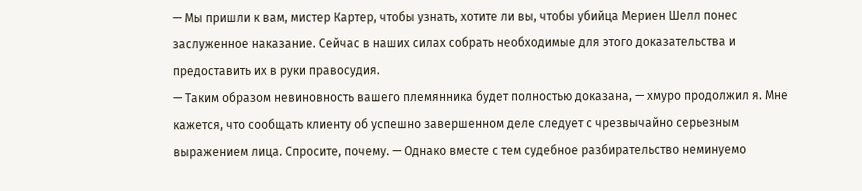— Мы пришли к вам, мистер Картер, чтобы узнать, хотите ли вы, чтобы убийца Мериен Шелл понес заслуженное наказание. Сейчас в наших силах собрать необходимые для этого доказательства и предоставить их в руки правосудия.
— Таким образом невиновность вашего племянника будет полностью доказана, — хмуро продолжил я. Мне кажется, что сообщать клиенту об успешно завершенном деле следует с чрезвычайно серьезным выражением лица. Спросите, почему. — Однако вместе с тем судебное разбирательство неминуемо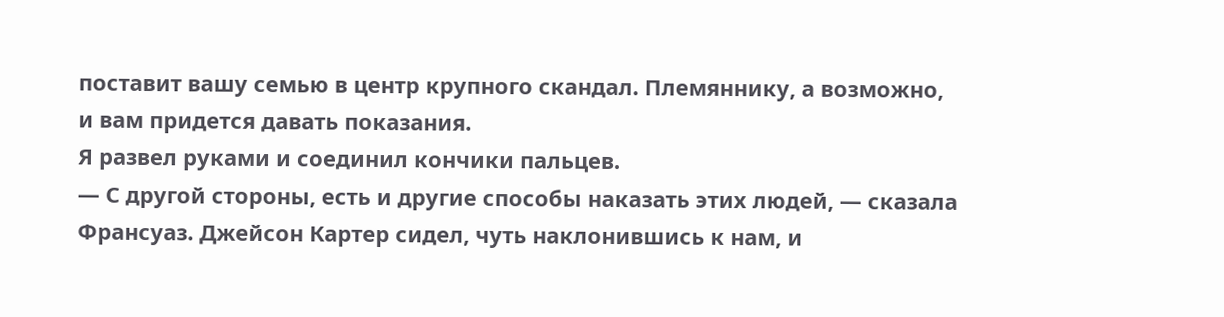поставит вашу семью в центр крупного скандал. Племяннику, а возможно, и вам придется давать показания.
Я развел руками и соединил кончики пальцев.
— С другой стороны, есть и другие способы наказать этих людей, — сказала Франсуаз. Джейсон Картер сидел, чуть наклонившись к нам, и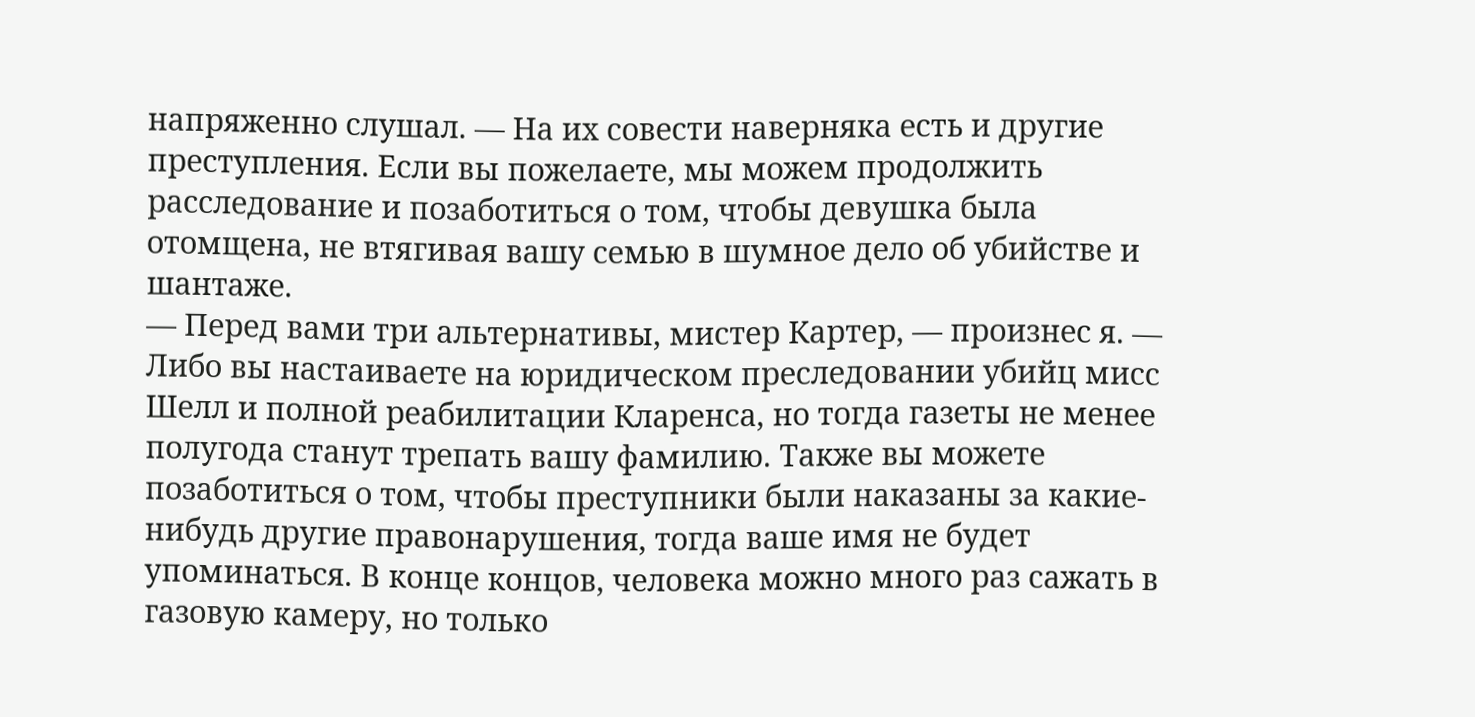напряженно слушал. — На их совести наверняка есть и другие преступления. Если вы пожелаете, мы можем продолжить расследование и позаботиться о том, чтобы девушка была отомщена, не втягивая вашу семью в шумное дело об убийстве и шантаже.
— Перед вами три альтернативы, мистер Картер, — произнес я. — Либо вы настаиваете на юридическом преследовании убийц мисс Шелл и полной реабилитации Кларенса, но тогда газеты не менее полугода станут трепать вашу фамилию. Также вы можете позаботиться о том, чтобы преступники были наказаны за какие-нибудь другие правонарушения, тогда ваше имя не будет упоминаться. В конце концов, человека можно много раз сажать в газовую камеру, но только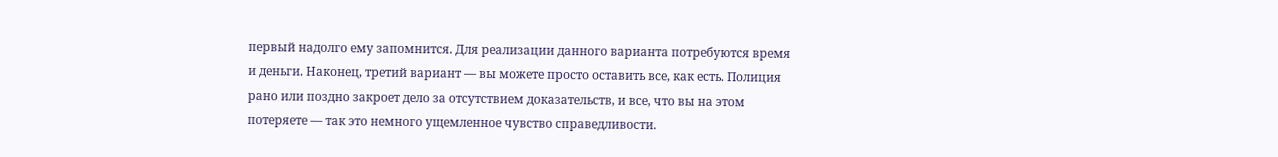первый надолго ему запомнится. Для реализации данного варианта потребуются время и деньги. Наконец, третий вариант — вы можете просто оставить все, как есть. Полиция рано или поздно закроет дело за отсутствием доказательств, и все, что вы на этом потеряете — так это немного ущемленное чувство справедливости.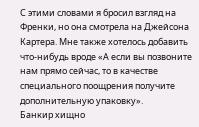С этими словами я бросил взгляд на Френки, но она смотрела на Джейсона Картера. Мне также хотелось добавить что-нибудь вроде «А если вы позвоните нам прямо сейчас, то в качестве специального поощрения получите дополнительную упаковку».
Банкир хищно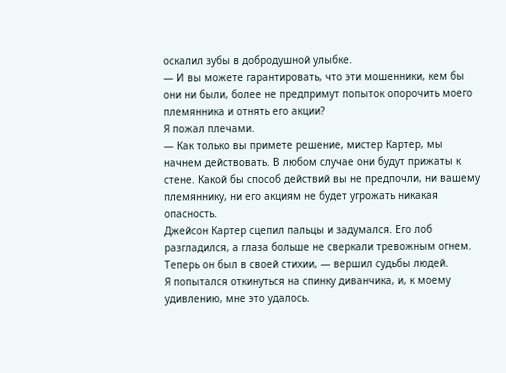оскалил зубы в добродушной улыбке.
— И вы можете гарантировать, что эти мошенники, кем бы они ни были, более не предпримут попыток опорочить моего племянника и отнять его акции?
Я пожал плечами.
— Как только вы примете решение, мистер Картер, мы начнем действовать. В любом случае они будут прижаты к стене. Какой бы способ действий вы не предпочли, ни вашему племяннику, ни его акциям не будет угрожать никакая опасность.
Джейсон Картер сцепил пальцы и задумался. Его лоб разгладился, а глаза больше не сверкали тревожным огнем. Теперь он был в своей стихии, — вершил судьбы людей.
Я попытался откинуться на спинку диванчика, и, к моему удивлению, мне это удалось.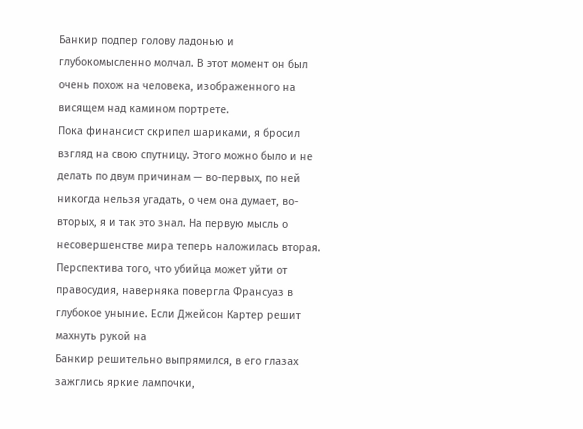Банкир подпер голову ладонью и глубокомысленно молчал. В этот момент он был очень похож на человека, изображенного на висящем над камином портрете.
Пока финансист скрипел шариками, я бросил взгляд на свою спутницу. Этого можно было и не делать по двум причинам — во-первых, по ней никогда нельзя угадать, о чем она думает, во-вторых, я и так это знал. На первую мысль о несовершенстве мира теперь наложилась вторая. Перспектива того, что убийца может уйти от правосудия, наверняка повергла Франсуаз в глубокое уныние. Если Джейсон Картер решит махнуть рукой на
Банкир решительно выпрямился, в его глазах зажглись яркие лампочки,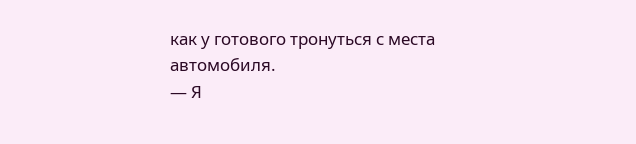как у готового тронуться с места автомобиля.
— Я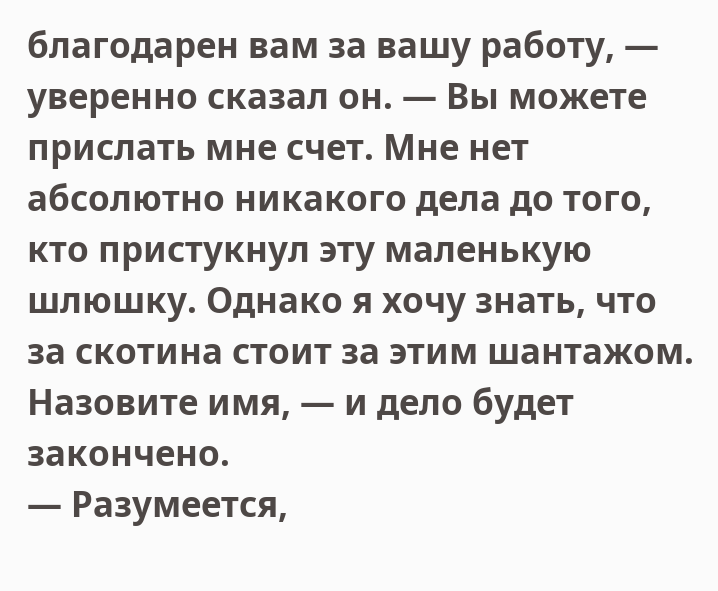благодарен вам за вашу работу, — уверенно сказал он. — Вы можете прислать мне счет. Мне нет абсолютно никакого дела до того, кто пристукнул эту маленькую шлюшку. Однако я хочу знать, что за скотина стоит за этим шантажом. Назовите имя, — и дело будет закончено.
— Разумеется,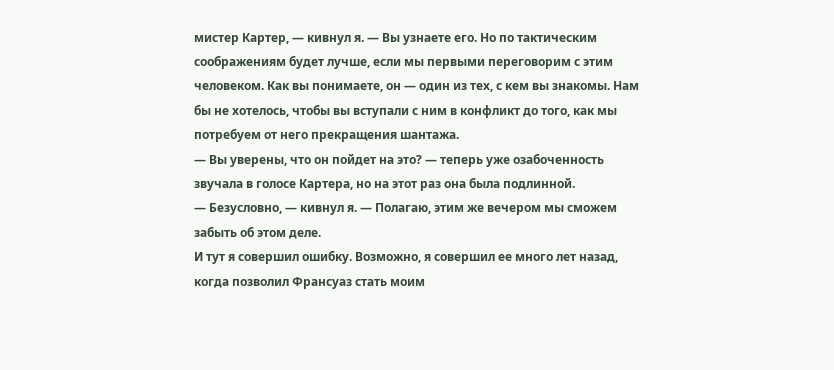мистер Картер, — кивнул я. — Вы узнаете его. Но по тактическим соображениям будет лучше, если мы первыми переговорим с этим человеком. Как вы понимаете, он — один из тех, с кем вы знакомы. Нам бы не хотелось, чтобы вы вступали с ним в конфликт до того, как мы потребуем от него прекращения шантажа.
— Вы уверены, что он пойдет на это? — теперь уже озабоченность звучала в голосе Картера, но на этот раз она была подлинной.
— Безусловно, — кивнул я. — Полагаю, этим же вечером мы сможем забыть об этом деле.
И тут я совершил ошибку. Возможно, я совершил ее много лет назад, когда позволил Франсуаз стать моим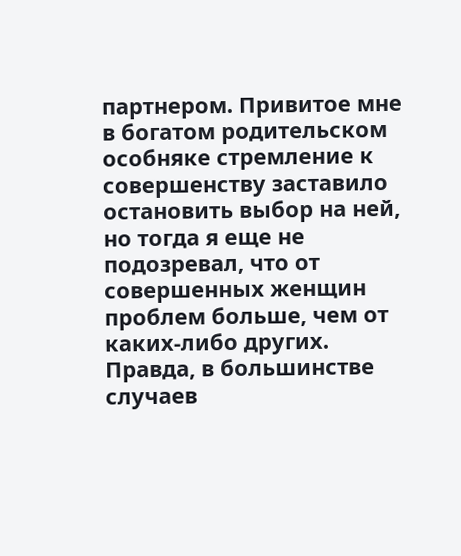партнером. Привитое мне в богатом родительском особняке стремление к совершенству заставило остановить выбор на ней, но тогда я еще не подозревал, что от совершенных женщин проблем больше, чем от каких-либо других.
Правда, в большинстве случаев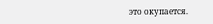это окупается.